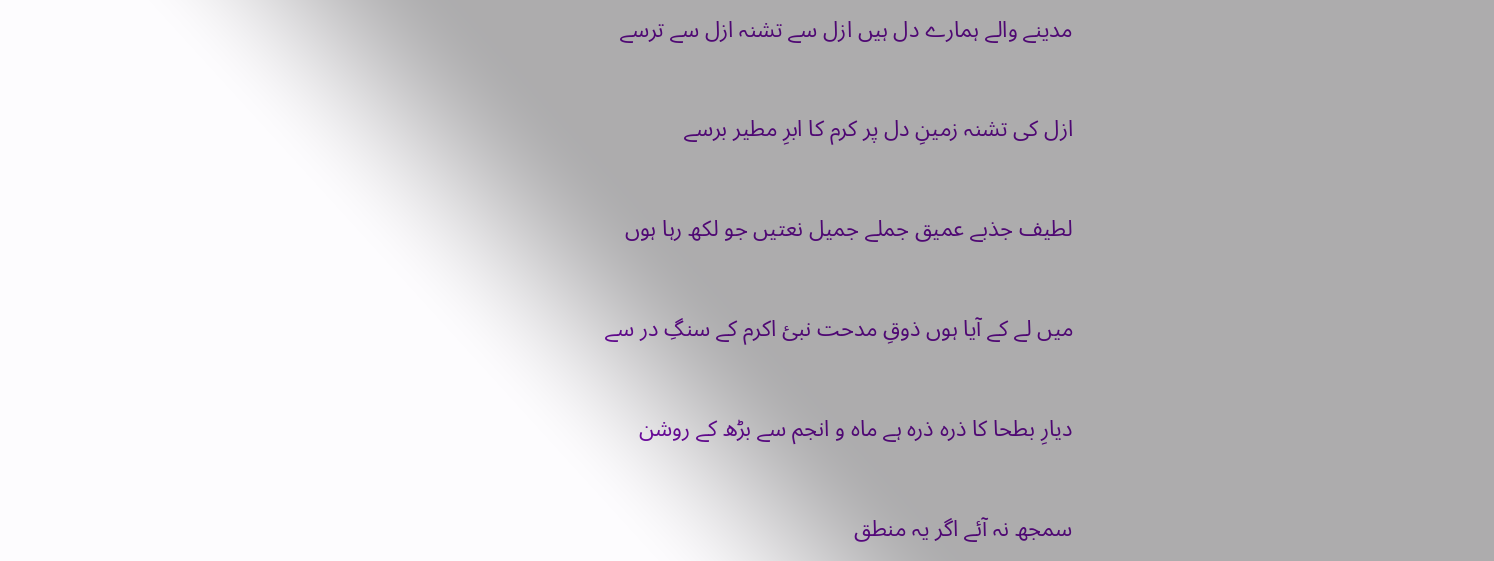مدینے والے ہمارے دل ہیں ازل سے تشنہ ازل سے ترسے

ازل کی تشنہ زمینِ دل پر کرم کا ابرِ مطیر برسے

لطیف جذبے عمیق جملے جمیل نعتیں جو لکھ رہا ہوں

میں لے کے آیا ہوں ذوقِ مدحت نبیٔ اکرم کے سنگِ در سے

دیارِ بطحا کا ذرہ ذرہ ہے ماہ و انجم سے بڑھ کے روشن

سمجھ نہ آئے اگر یہ منطق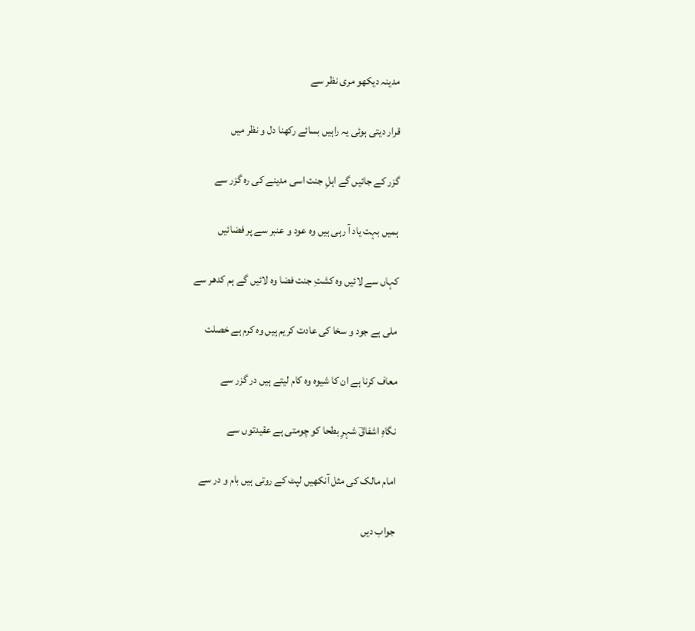مدینہ دیکھو مری نظر سے

قرار دیتی ہوئی یہ راہیں بسائے رکھنا دل و نظر میں

گزر کے جائیں گے اہلِ جنت اسی مدینے کی رہ گزر سے

ہمیں بہت یاد آ رہی ہیں وہ عود و عنبر سے پر فضائیں

کہاں سے لائیں وہ کشتِ جنت فضا وہ لائیں گے ہم کدھر سے

ملی ہے جود و سخا کی عادت کریم ہیں وہ کرم ہے خصلت

معاف کرنا ہے ان کا شیوہ وہ کام لیتے ہیں در گزر سے

نگاہِ اشفاقؔ شہرِ بطحا کو چومتی ہے عقیدتوں سے

امام مالک کی مثل آنکھیں لپٹ کے روتی ہیں بام و در سے

جواب دیں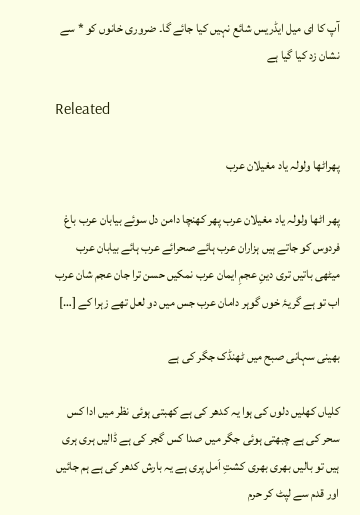آپ کا ای میل ایڈریس شائع نہیں کیا جائے گا۔ ضروری خانوں کو * سے نشان زد کیا گیا ہے

Releated

پھراٹھا ولولہ یاد مغیلان عرب

پھر اٹھا ولولہ یاد مغیلان عرب پھر کھنچا دامن دل سوئے بیابان عرب باغ فردوس کو جاتے ہیں ہزاران عرب ہائے صحرائے عرب ہائے بیابان عرب میٹھی باتیں تری دینِ عجمِ ایمان عرب نمکیں حسن ترا جان عجم شان عرب اب تو ہے گریۂ خوں گوہر دامان عرب جس میں دو لعل تھے زہرا کے […]

بھینی سہانی صبح میں ٹھنڈک جگر کی ہے

کلیاں کھلیں دلوں کی ہوا یہ کدھر کی ہے کھبتی ہوئی نظر میں ادا کس سحر کی ہے چبھتی ہوئی جگر میں صدا کس گجر کی ہے ڈالیں ہری ہری ہیں تو بالیں بھری بھری کشتِ اَمل پری ہے یہ بارش کدھر کی ہے ہم جائیں اور قدم سے لپٹ کر حرم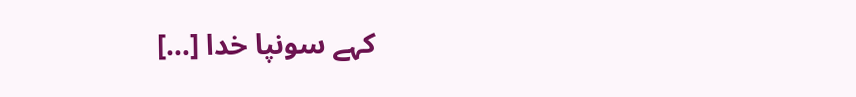کہے سونپا خدا […]